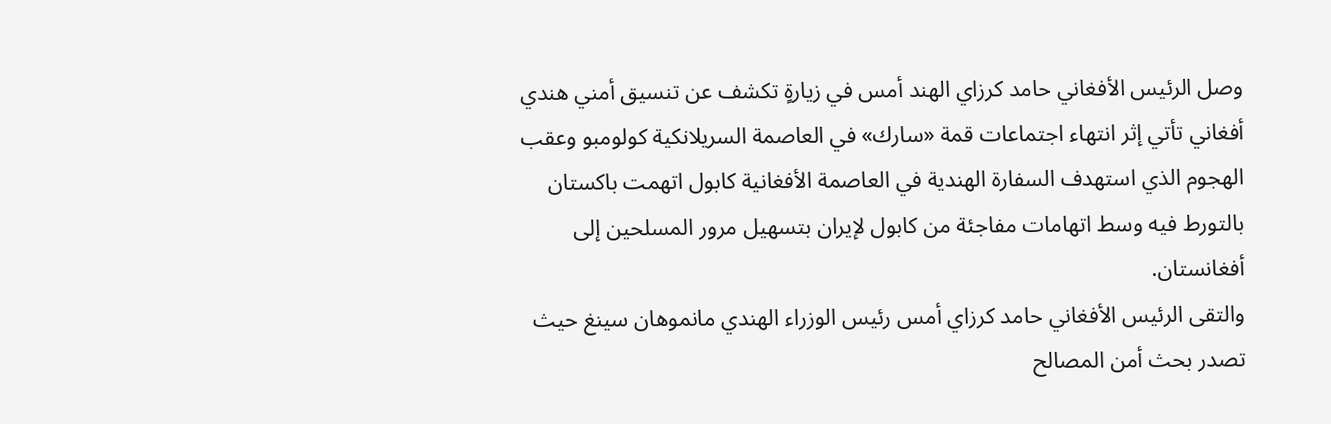وصل الرئيس الأفغاني حامد كرزاي الهند أمس في زيارةٍ تكشف عن تنسيق أمني هندي أفغاني تأتي إثر انتهاء اجتماعات قمة «سارك» في العاصمة السريلانكية كولومبو وعقب الهجوم الذي استهدف السفارة الهندية في العاصمة الأفغانية كابول اتهمت باكستان بالتورط فيه وسط اتهامات مفاجئة من كابول لإيران بتسهيل مرور المسلحين إلى أفغانستان.
والتقى الرئيس الأفغاني حامد كرزاي أمس رئيس الوزراء الهندي مانموهان سينغ حيث تصدر بحث أمن المصالح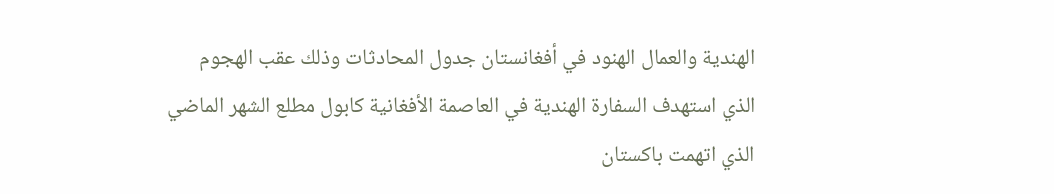الهندية والعمال الهنود في أفغانستان جدول المحادثات وذلك عقب الهجوم الذي استهدف السفارة الهندية في العاصمة الأفغانية كابول مطلع الشهر الماضي الذي اتهمت باكستان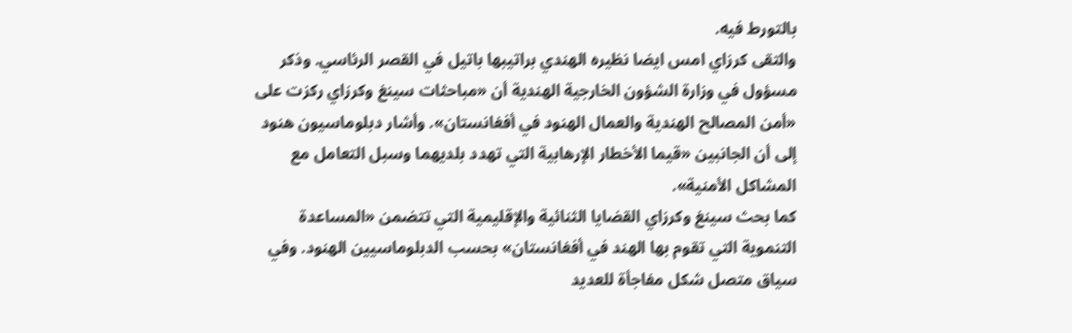بالتورط فيه.
والتقى كرزاي امس ايضا نظيره الهندي براتيبها باتيل في القصر الرئاسي. وذكر مسؤول في وزارة الشؤون الخارجية الهندية أن «مباحثات سينغ وكرزاي ركزت على «أمن المصالح الهندية والعمال الهنود في أفغانستان». وأشار دبلوماسيون هنود إلى أن الجانبين «قيما الأخطار الإرهابية التي تهدد بلديهما وسبل التعامل مع المشاكل الأمنية».
كما بحث سينغ وكرزاي القضايا الثنائية والإقليمية التي تتضمن «المساعدة التنموية التي تقوم بها الهند في أفغانستان» بحسب الدبلوماسيين الهنود. وفي سياق متصل شكل مفاجأة للعديد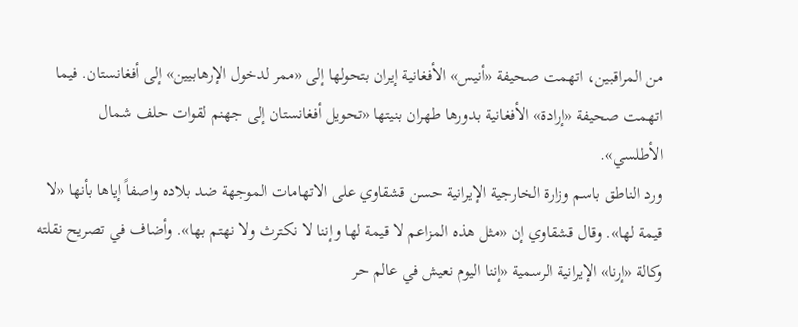من المراقبين، اتهمت صحيفة «أنيس» الأفغانية إيران بتحولها إلى «ممر لدخول الإرهابيين» إلى أفغانستان. فيما اتهمت صحيفة «إرادة» الأفغانية بدورها طهران بنيتها «تحويل أفغانستان إلى جهنم لقوات حلف شمال الأطلسي».
ورد الناطق باسم وزارة الخارجية الإيرانية حسن قشقاوي على الاتهامات الموجهة ضد بلاده واصفاً إياها بأنها «لا قيمة لها». وقال قشقاوي إن «مثل هذه المزاعم لا قيمة لها وإننا لا نكترث ولا نهتم بها». وأضاف في تصريح نقلته وكالة «إرنا» الإيرانية الرسمية «إننا اليوم نعيش في عالم حر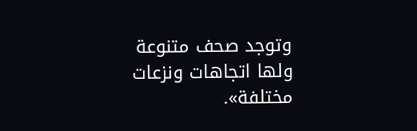وتوجد صحف متنوعة ولها اتجاهات ونزعات مختلفة».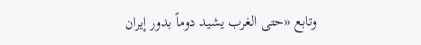وتابع «حتى الغرب يشيد دوماً بدور إيران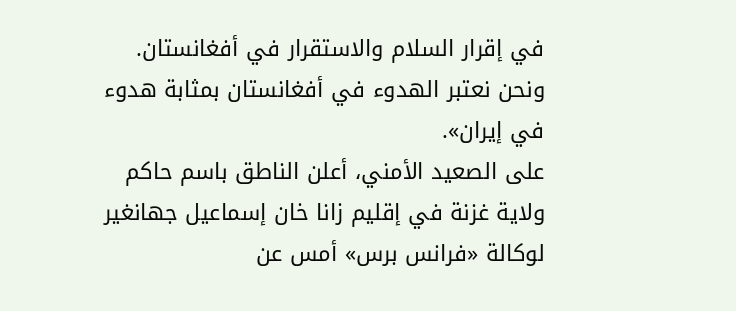في إقرار السلام والاستقرار في أفغانستان. ونحن نعتبر الهدوء في أفغانستان بمثابة هدوء في إيران».
على الصعيد الأمني، أعلن الناطق باسم حاكم ولاية غزنة في إقليم زانا خان إسماعيل جهانغير لوكالة «فرانس برس» أمس عن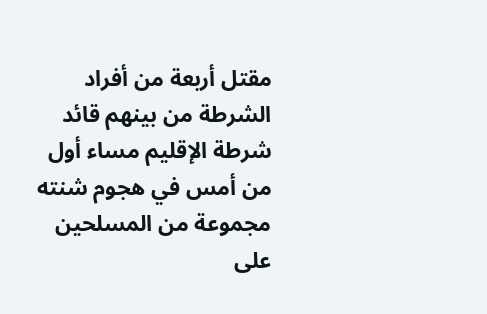مقتل أربعة من أفراد الشرطة من بينهم قائد شرطة الإقليم مساء أول من أمس في هجوم شنته مجموعة من المسلحين على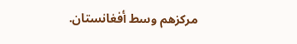مركزهم وسط أفغانستان.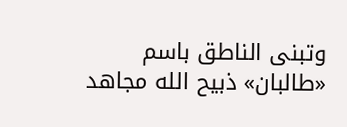وتبنى الناطق باسم «طالبان» ذبيح الله مجاهد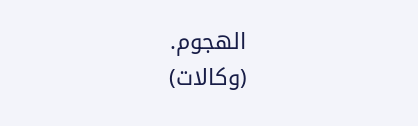الهجوم.
(وكالات)